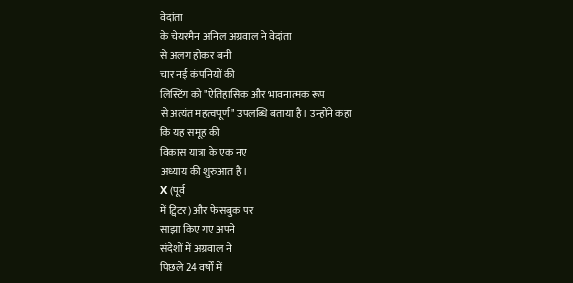वेदांता
के चेयरमैन अनिल अग्रवाल ने वेदांता
से अलग होकर बनी
चार नई कंपनियों की
लिस्टिंग को "ऐतिहासिक और भावनात्मक रूप
से अत्यंत महत्वपूर्ण" उपलब्धि बताया है। उन्होंने कहा
कि यह समूह की
विकास यात्रा के एक नए
अध्याय की शुरुआत है।
X (पूर्व
में ट्विटर) और फेसबुक पर
साझा किए गए अपने
संदेशों में अग्रवाल ने
पिछले 24 वर्षों में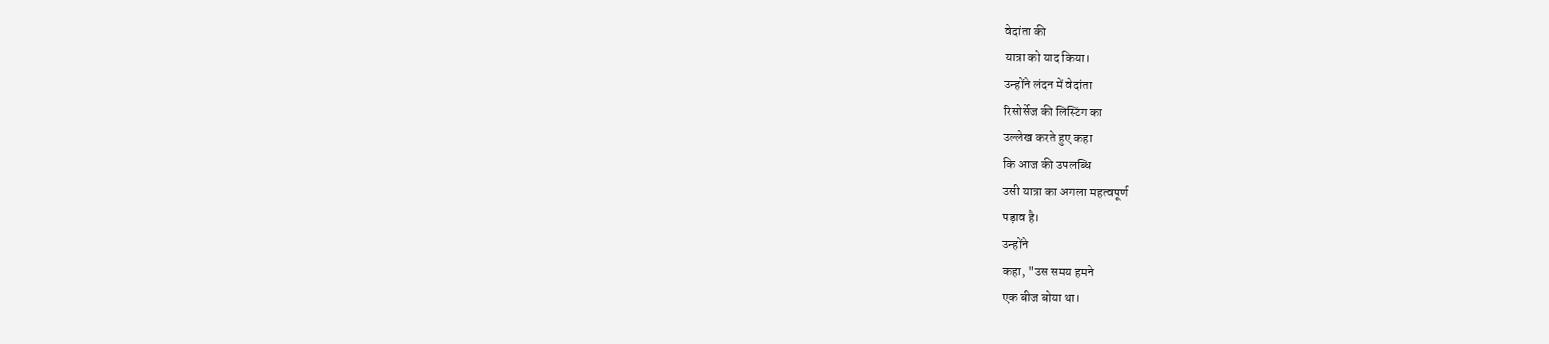वेदांता की
यात्रा को याद किया।
उन्होंने लंदन में वेदांता
रिसोर्सेज की लिस्टिंग का
उल्लेख करते हुए कहा
कि आज की उपलब्धि
उसी यात्रा का अगला महत्वपूर्ण
पड़ाव है।
उन्होंने
कहा, "उस समय हमने
एक बीज बोया था।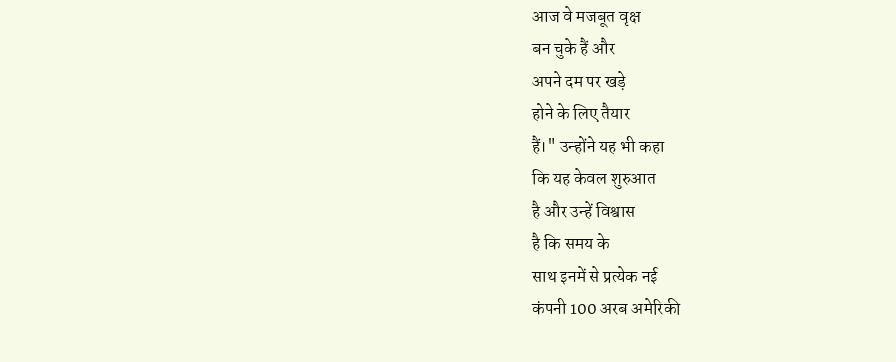आज वे मजबूत वृक्ष
बन चुके हैं और
अपने दम पर खड़े
होने के लिए तैयार
हैं।" उन्होंने यह भी कहा
कि यह केवल शुरुआत
है और उन्हें विश्वास
है कि समय के
साथ इनमें से प्रत्येक नई
कंपनी 100 अरब अमेरिकी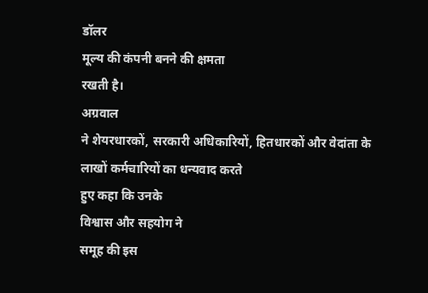डॉलर
मूल्य की कंपनी बनने की क्षमता
रखती है।
अग्रवाल
ने शेयरधारकों, सरकारी अधिकारियों, हितधारकों और वेदांता के
लाखों कर्मचारियों का धन्यवाद करते
हुए कहा कि उनके
विश्वास और सहयोग ने
समूह की इस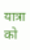यात्रा
को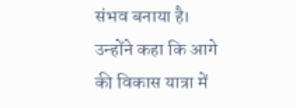संभव बनाया है।
उन्होंने कहा कि आगे
की विकास यात्रा में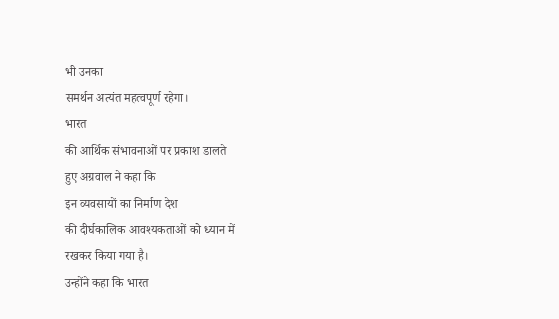भी उनका
समर्थन अत्यंत महत्वपूर्ण रहेगा।
भारत
की आर्थिक संभावनाओं पर प्रकाश डालते
हुए अग्रवाल ने कहा कि
इन व्यवसायों का निर्माण देश
की दीर्घकालिक आवश्यकताओं को ध्यान में
रखकर किया गया है।
उन्होंने कहा कि भारत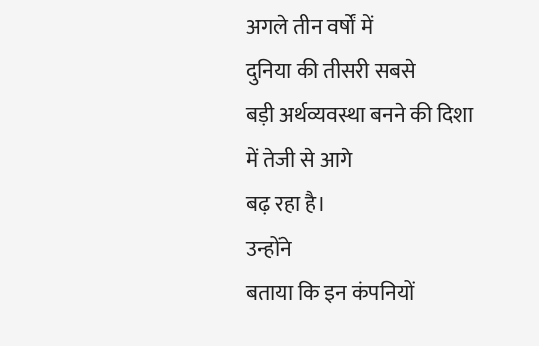अगले तीन वर्षों में
दुनिया की तीसरी सबसे
बड़ी अर्थव्यवस्था बनने की दिशा
में तेजी से आगे
बढ़ रहा है।
उन्होंने
बताया कि इन कंपनियों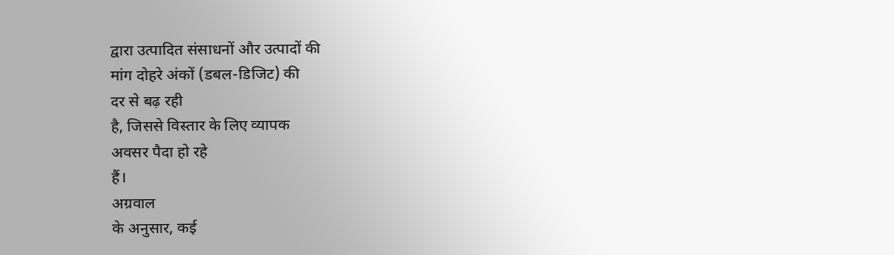द्वारा उत्पादित संसाधनों और उत्पादों की
मांग दोहरे अंकों (डबल-डिजिट) की
दर से बढ़ रही
है, जिससे विस्तार के लिए व्यापक
अवसर पैदा हो रहे
हैं।
अग्रवाल
के अनुसार, कई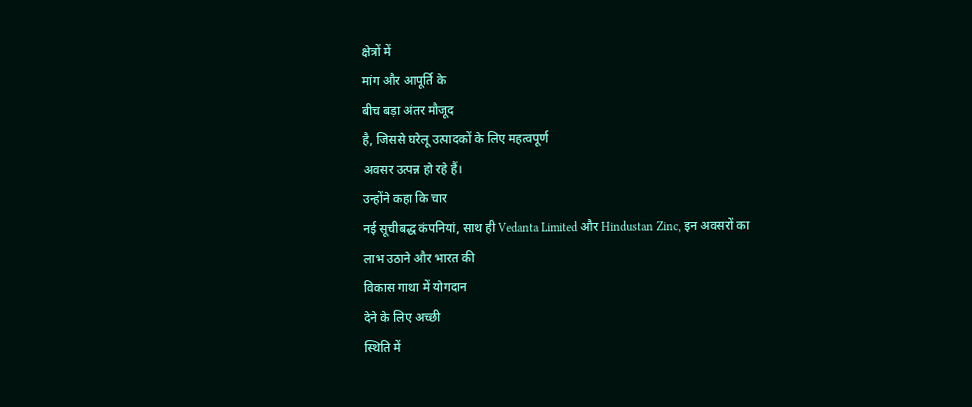क्षेत्रों में
मांग और आपूर्ति के
बीच बड़ा अंतर मौजूद
है, जिससे घरेलू उत्पादकों के लिए महत्वपूर्ण
अवसर उत्पन्न हो रहे हैं।
उन्होंने कहा कि चार
नई सूचीबद्ध कंपनियां, साथ ही Vedanta Limited और Hindustan Zinc, इन अवसरों का
लाभ उठाने और भारत की
विकास गाथा में योगदान
देने के लिए अच्छी
स्थिति में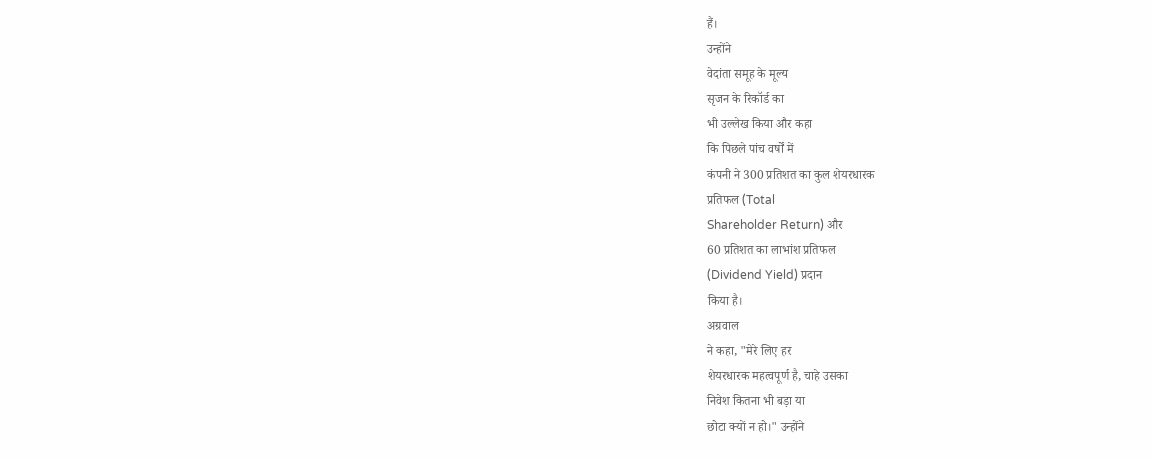हैं।
उन्होंने
वेदांता समूह के मूल्य
सृजन के रिकॉर्ड का
भी उल्लेख किया और कहा
कि पिछले पांच वर्षों में
कंपनी ने 300 प्रतिशत का कुल शेयरधारक
प्रतिफल (Total
Shareholder Return) और
60 प्रतिशत का लाभांश प्रतिफल
(Dividend Yield) प्रदान
किया है।
अग्रवाल
ने कहा, "मेरे लिए हर
शेयरधारक महत्वपूर्ण है, चाहे उसका
निवेश कितना भी बड़ा या
छोटा क्यों न हो।" उन्होंने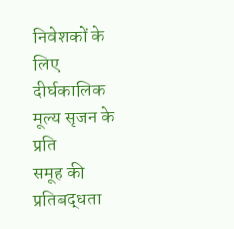निवेशकों के लिए दीर्घकालिक
मूल्य सृजन के प्रति
समूह की प्रतिबद्धता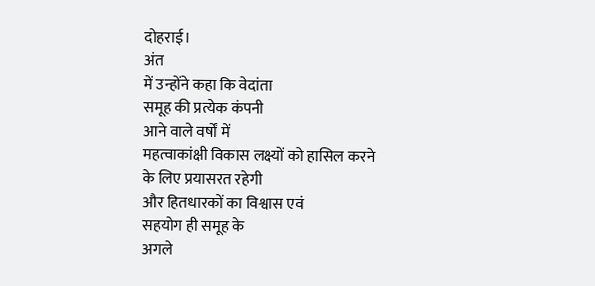दोहराई।
अंत
में उन्होंने कहा कि वेदांता
समूह की प्रत्येक कंपनी
आने वाले वर्षों में
महत्वाकांक्षी विकास लक्ष्यों को हासिल करने
के लिए प्रयासरत रहेगी
और हितधारकों का विश्वास एवं
सहयोग ही समूह के
अगले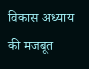विकास अध्याय की मजबूत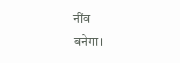नींव
बनेगा।